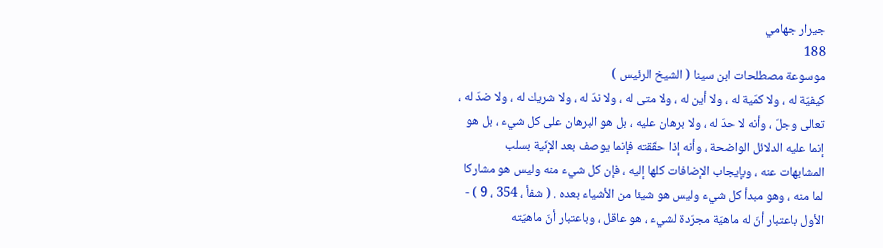جيرار جهامي
188
موسوعة مصطلحات ابن سينا ( الشيخ الرئيس )
كيفيّة له ، ولا كمّية له ، ولا أين له ، ولا متى له ، ولا ندّ له ، ولا شريك له ، ولا ضدّ له ، تعالى وجلّ ، وأنه لا حدّ له ، ولا برهان عليه ، بل هو البرهان على كل شيء ، بل هو إنما عليه الدلائل الواضحة ، وأنه إذا حقّقته فإنما يوصف بعد الإنّية بسلب المشابهات عنه ، وبإيجاب الإضافات كلها إليه ، فإن كل شيء منه وليس هو مشاركا لما منه ، وهو مبدأ كل شيء وليس هو شيئا من الأشياء بعده . ( شفأ ، 354 ، 9 ) - الأول باعتبار أنّ له ماهيّة مجرّدة لشيء ، هو عاقل ، وباعتبار أنّ ماهيّته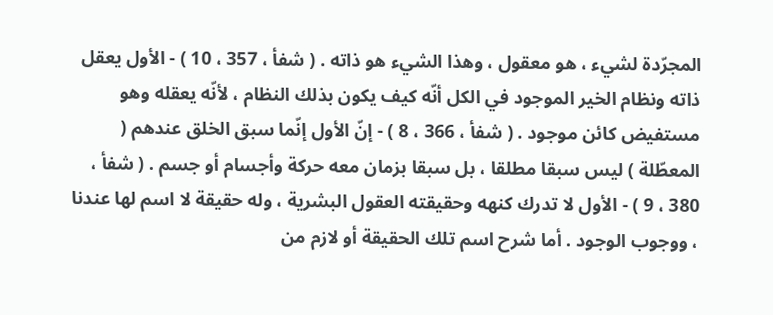المجرّدة لشيء ، هو معقول ، وهذا الشيء هو ذاته . ( شفأ ، 357 ، 10 ) - الأول يعقل ذاته ونظام الخير الموجود في الكل أنّه كيف يكون بذلك النظام ، لأنّه يعقله وهو مستفيض كائن موجود . ( شفأ ، 366 ، 8 ) - إنّ الأول إنّما سبق الخلق عندهم ( المعطّلة ) ليس سبقا مطلقا ، بل سبقا بزمان معه حركة وأجسام أو جسم . ( شفأ ، 380 ، 9 ) - الأول لا تدرك كنهه وحقيقته العقول البشرية ، وله حقيقة لا اسم لها عندنا ، ووجوب الوجود . أما شرح اسم تلك الحقيقة أو لازم من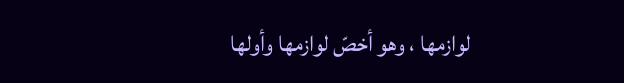لوازمها ، وهو أخصّ لوازمها وأولها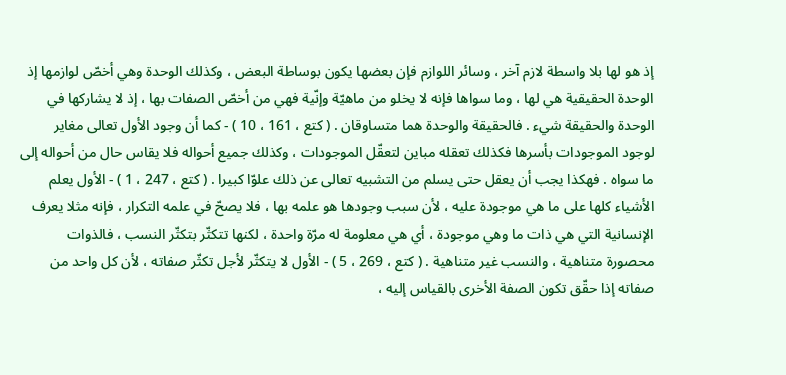إذ هو لها بلا واسطة لازم آخر ، وسائر اللوازم فإن بعضها يكون بوساطة البعض ، وكذلك الوحدة وهي أخصّ لوازمها إذ الوحدة الحقيقية هي لها ، وما سواها فإنه لا يخلو من ماهيّة وإنّية فهي من أخصّ الصفات بها ، إذ لا يشاركها في الوحدة والحقيقة شيء . فالحقيقة والوحدة هما متساوقان . ( كتع ، 161 ، 10 ) - كما أن وجود الأول تعالى مغاير لوجود الموجودات بأسرها فكذلك تعقله مباين لتعقّل الموجودات ، وكذلك جميع أحواله فلا يقاس حال من أحواله إلى ما سواه . فهكذا يجب أن يعقل حتى يسلم من التشبيه تعالى عن ذلك علوّا كبيرا . ( كتع ، 247 ، 1 ) - الأول يعلم الأشياء كلها على ما هي موجودة عليه ، لأن سبب وجودها هو علمه بها ، فلا يصحّ في علمه التكرار ، فإنه مثلا يعرف الإنسانية التي هي ذات ما وهي موجودة ، أي هي معلومة له مرّة واحدة ، لكنها تتكثّر بتكثّر النسب ، فالذوات محصورة متناهية ، والنسب غير متناهية . ( كتع ، 269 ، 5 ) - الأول لا يتكثّر لأجل تكثّر صفاته ، لأن كل واحد من صفاته إذا حقّق تكون الصفة الأخرى بالقياس إليه ،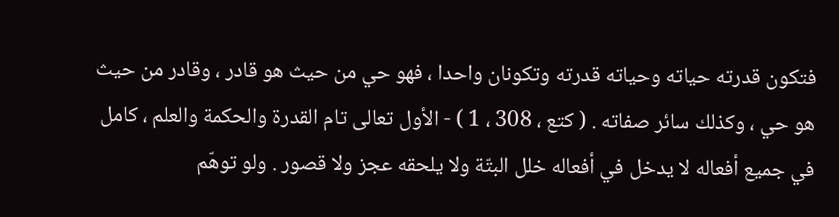فتكون قدرته حياته وحياته قدرته وتكونان واحدا ، فهو حي من حيث هو قادر ، وقادر من حيث هو حي ، وكذلك سائر صفاته . ( كتع ، 308 ، 1 ) - الأول تعالى تام القدرة والحكمة والعلم ، كامل في جميع أفعاله لا يدخل في أفعاله خلل البتّة ولا يلحقه عجز ولا قصور . ولو توهّم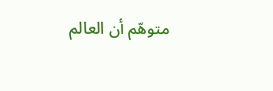متوهّم أن العالم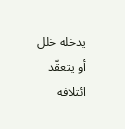يدخله خلل أو يتعقّد ائتلافه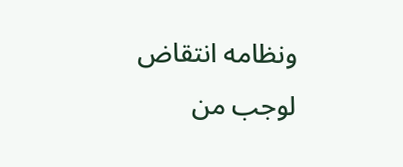ونظامه انتقاض لوجب من